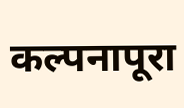कल्पनापूरा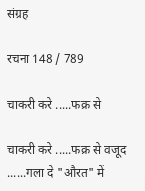संग्रह

रचना 148 / 789

चाकरी करे .....फक्र से

चाकरी करे .....फक्र से वजूद ......गला दे "औरत" में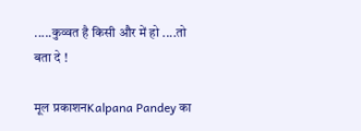.....कुव्वत है किसी और में हो ....तो बता दे !

मूल प्रकाशनKalpana Pandey का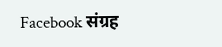Facebook संग्रह